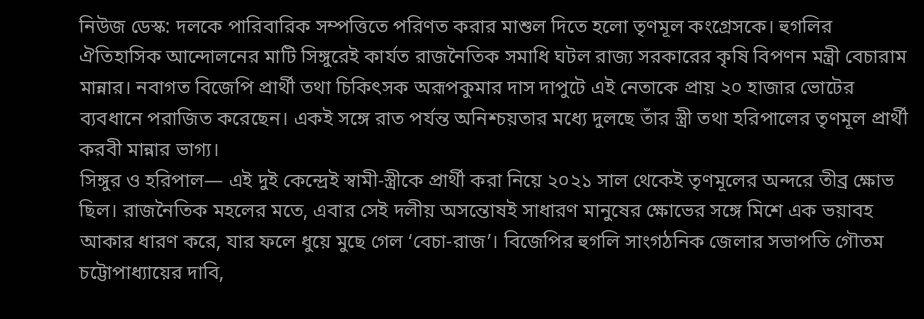নিউজ ডেস্ক: দলকে পারিবারিক সম্পত্তিতে পরিণত করার মাশুল দিতে হলো তৃণমূল কংগ্রেসকে। হুগলির ঐতিহাসিক আন্দোলনের মাটি সিঙ্গুরেই কার্যত রাজনৈতিক সমাধি ঘটল রাজ্য সরকারের কৃষি বিপণন মন্ত্রী বেচারাম মান্নার। নবাগত বিজেপি প্রার্থী তথা চিকিৎসক অরূপকুমার দাস দাপুটে এই নেতাকে প্রায় ২০ হাজার ভোটের ব্যবধানে পরাজিত করেছেন। একই সঙ্গে রাত পর্যন্ত অনিশ্চয়তার মধ্যে দুলছে তাঁর স্ত্রী তথা হরিপালের তৃণমূল প্রার্থী করবী মান্নার ভাগ্য।
সিঙ্গুর ও হরিপাল— এই দুই কেন্দ্রেই স্বামী-স্ত্রীকে প্রার্থী করা নিয়ে ২০২১ সাল থেকেই তৃণমূলের অন্দরে তীব্র ক্ষোভ ছিল। রাজনৈতিক মহলের মতে, এবার সেই দলীয় অসন্তোষই সাধারণ মানুষের ক্ষোভের সঙ্গে মিশে এক ভয়াবহ আকার ধারণ করে, যার ফলে ধুয়ে মুছে গেল ‘বেচা-রাজ’। বিজেপির হুগলি সাংগঠনিক জেলার সভাপতি গৌতম চট্টোপাধ্যায়ের দাবি,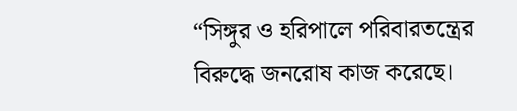“সিঙ্গুর ও হরিপালে পরিবারতন্ত্রের বিরুদ্ধে জনরোষ কাজ করেছে।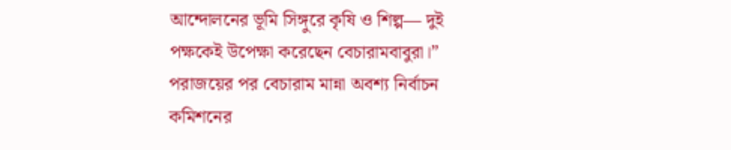আন্দোলনের ভূমি সিঙ্গুরে কৃষি ও শিল্প— দুই পক্ষকেই উপেক্ষা করেছেন বেচারামবাবুরা।”
পরাজয়ের পর বেচারাম মান্না অবশ্য নির্বাচন কমিশনের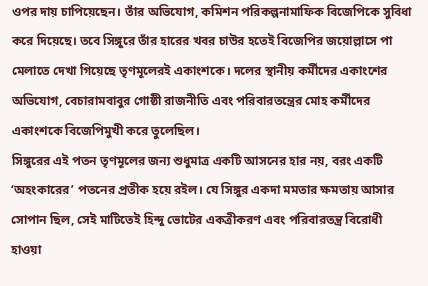ওপর দায় চাপিয়েছেন। তাঁর অভিযোগ, কমিশন পরিকল্পনামাফিক বিজেপিকে সুবিধা করে দিয়েছে। তবে সিঙ্গুরে তাঁর হারের খবর চাউর হতেই বিজেপির জয়োল্লাসে পা মেলাতে দেখা গিয়েছে তৃণমূলেরই একাংশকে। দলের স্থানীয় কর্মীদের একাংশের অভিযোগ, বেচারামবাবুর গোষ্ঠী রাজনীতি এবং পরিবারতন্ত্রের মোহ কর্মীদের একাংশকে বিজেপিমুখী করে তুলেছিল।
সিঙ্গুরের এই পতন তৃণমূলের জন্য শুধুমাত্র একটি আসনের হার নয়, বরং একটি ‘অহংকারের’ পতনের প্রতীক হয়ে রইল। যে সিঙ্গুর একদা মমতার ক্ষমতায় আসার সোপান ছিল, সেই মাটিতেই হিন্দু ভোটের একত্রীকরণ এবং পরিবারতন্ত্র বিরোধী হাওয়া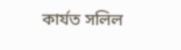কার্যত সলিল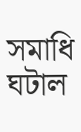সমাধি ঘটাল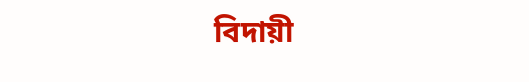বিদায়ী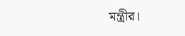মন্ত্রীর।